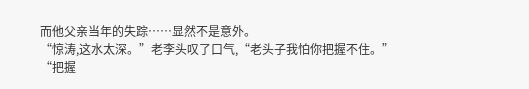而他父亲当年的失踪……显然不是意外。
“惊涛,这水太深。”老李头叹了口气,“老头子我怕你把握不住。”
“把握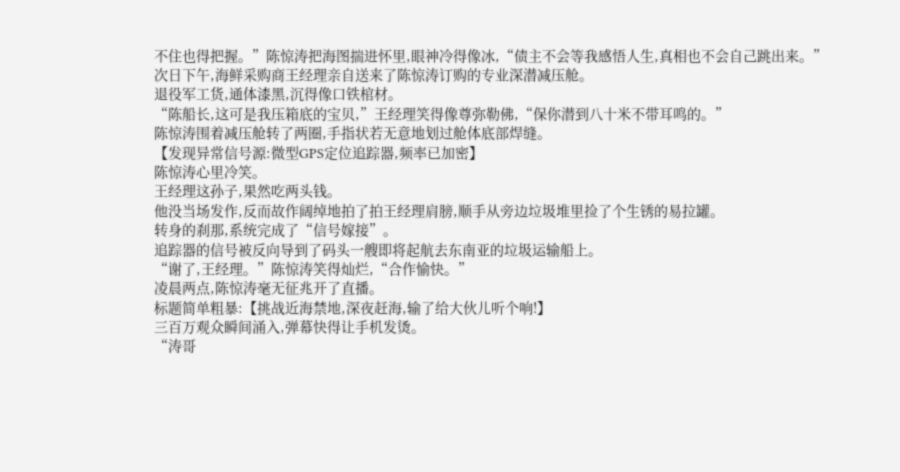不住也得把握。”陈惊涛把海图揣进怀里,眼神冷得像冰,“债主不会等我感悟人生,真相也不会自己跳出来。”
次日下午,海鲜采购商王经理亲自送来了陈惊涛订购的专业深潜减压舱。
退役军工货,通体漆黑,沉得像口铁棺材。
“陈船长,这可是我压箱底的宝贝,”王经理笑得像尊弥勒佛,“保你潜到八十米不带耳鸣的。”
陈惊涛围着减压舱转了两圈,手指状若无意地划过舱体底部焊缝。
【发现异常信号源:微型GPS定位追踪器,频率已加密】
陈惊涛心里冷笑。
王经理这孙子,果然吃两头钱。
他没当场发作,反而故作阔绰地拍了拍王经理肩膀,顺手从旁边垃圾堆里捡了个生锈的易拉罐。
转身的刹那,系统完成了“信号嫁接”。
追踪器的信号被反向导到了码头一艘即将起航去东南亚的垃圾运输船上。
“谢了,王经理。”陈惊涛笑得灿烂,“合作愉快。”
凌晨两点,陈惊涛毫无征兆开了直播。
标题简单粗暴:【挑战近海禁地,深夜赶海,输了给大伙儿听个响!】
三百万观众瞬间涌入,弹幕快得让手机发烫。
“涛哥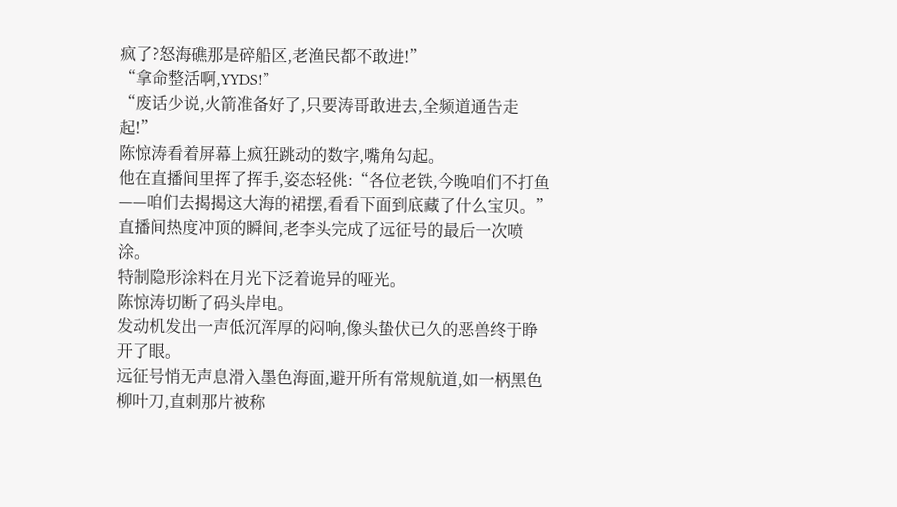疯了?怒海礁那是碎船区,老渔民都不敢进!”
“拿命整活啊,YYDS!”
“废话少说,火箭准备好了,只要涛哥敢进去,全频道通告走起!”
陈惊涛看着屏幕上疯狂跳动的数字,嘴角勾起。
他在直播间里挥了挥手,姿态轻佻:“各位老铁,今晚咱们不打鱼——咱们去揭揭这大海的裙摆,看看下面到底藏了什么宝贝。”
直播间热度冲顶的瞬间,老李头完成了远征号的最后一次喷涂。
特制隐形涂料在月光下泛着诡异的哑光。
陈惊涛切断了码头岸电。
发动机发出一声低沉浑厚的闷响,像头蛰伏已久的恶兽终于睁开了眼。
远征号悄无声息滑入墨色海面,避开所有常规航道,如一柄黑色柳叶刀,直刺那片被称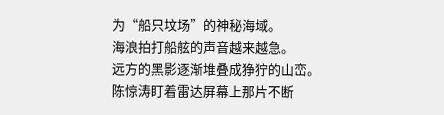为“船只坟场”的神秘海域。
海浪拍打船舷的声音越来越急。
远方的黑影逐渐堆叠成狰狞的山峦。
陈惊涛盯着雷达屏幕上那片不断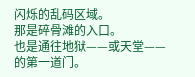闪烁的乱码区域。
那是碎骨滩的入口。
也是通往地狱——或天堂——的第一道门。